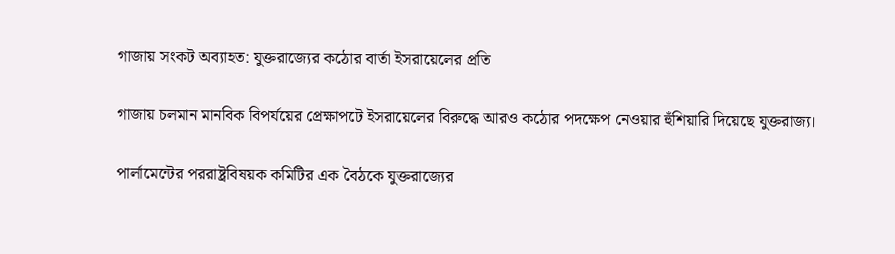গাজায় সংকট অব্যাহত: যুক্তরাজ্যের কঠোর বার্তা ইসরায়েলের প্রতি

গাজায় চলমান মানবিক বিপর্যয়ের প্রেক্ষাপটে ইসরায়েলের বিরুদ্ধে আরও কঠোর পদক্ষেপ নেওয়ার হুঁশিয়ারি দিয়েছে যুক্তরাজ্য।

পার্লামেন্টের পররাষ্ট্রবিষয়ক কমিটির এক বৈঠকে যুক্তরাজ্যের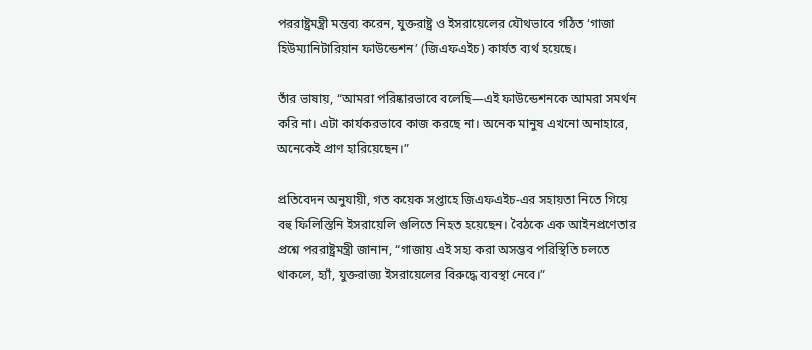পররাষ্ট্রমন্ত্রী মন্তব্য করেন, যুক্তরাষ্ট্র ও ইসরায়েলের যৌথভাবে গঠিত ‘গাজা হিউম্যানিটারিয়ান ফাউন্ডেশন’ (জিএফএইচ) কার্যত ব্যর্থ হয়েছে।

তাঁর ভাষায়, “আমরা পরিষ্কারভাবে বলেছি—এই ফাউন্ডেশনকে আমরা সমর্থন করি না। এটা কার্যকরভাবে কাজ করছে না। অনেক মানুষ এখনো অনাহারে, অনেকেই প্রাণ হারিয়েছেন।”

প্রতিবেদন অনুযায়ী, গত কয়েক সপ্তাহে জিএফএইচ-এর সহায়তা নিতে গিয়ে বহু ফিলিস্তিনি ইসরায়েলি গুলিতে নিহত হয়েছেন। বৈঠকে এক আইনপ্রণেতার প্রশ্নে পররাষ্ট্রমন্ত্রী জানান, “গাজায় এই সহ্য করা অসম্ভব পরিস্থিতি চলতে থাকলে, হ্যাঁ, যুক্তরাজ্য ইসরায়েলের বিরুদ্ধে ব্যবস্থা নেবে।”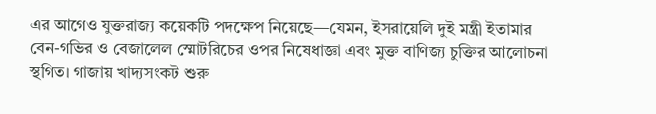এর আগেও যুক্তরাজ্য কয়েকটি পদক্ষেপ নিয়েছে—যেমন, ইসরায়েলি দুই মন্ত্রী ইতামার বেন-গভির ও বেজালেল স্মোটরিচের ওপর নিষেধাজ্ঞা এবং মুক্ত বাণিজ্য চুক্তির আলোচনা স্থগিত। গাজায় খাদ্যসংকট শুরু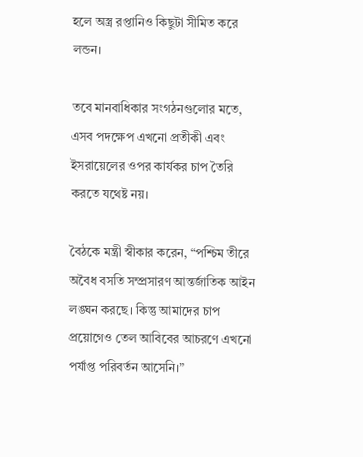হলে অস্ত্র রপ্তানিও কিছুটা সীমিত করে লন্ডন।

তবে মানবাধিকার সংগঠনগুলোর মতে, এসব পদক্ষেপ এখনো প্রতীকী এবং ইসরায়েলের ওপর কার্যকর চাপ তৈরি করতে যথেষ্ট নয়।

বৈঠকে মন্ত্রী স্বীকার করেন, “পশ্চিম তীরে অবৈধ বসতি সম্প্রসারণ আন্তর্জাতিক আইন লঙ্ঘন করছে। কিন্তু আমাদের চাপ প্রয়োগেও তেল আবিবের আচরণে এখনো পর্যাপ্ত পরিবর্তন আসেনি।”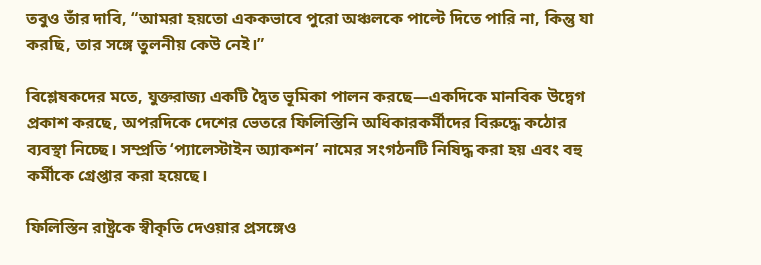তবুও তাঁর দাবি, “আমরা হয়তো এককভাবে পুরো অঞ্চলকে পাল্টে দিতে পারি না, কিন্তু যা করছি, তার সঙ্গে তুলনীয় কেউ নেই।”

বিশ্লেষকদের মতে, যুক্তরাজ্য একটি দ্বৈত ভূমিকা পালন করছে—একদিকে মানবিক উদ্বেগ প্রকাশ করছে, অপরদিকে দেশের ভেতরে ফিলিস্তিনি অধিকারকর্মীদের বিরুদ্ধে কঠোর ব্যবস্থা নিচ্ছে। সম্প্রতি ‘প্যালেস্টাইন অ্যাকশন’ নামের সংগঠনটি নিষিদ্ধ করা হয় এবং বহু কর্মীকে গ্রেপ্তার করা হয়েছে।

ফিলিস্তিন রাষ্ট্রকে স্বীকৃতি দেওয়ার প্রসঙ্গেও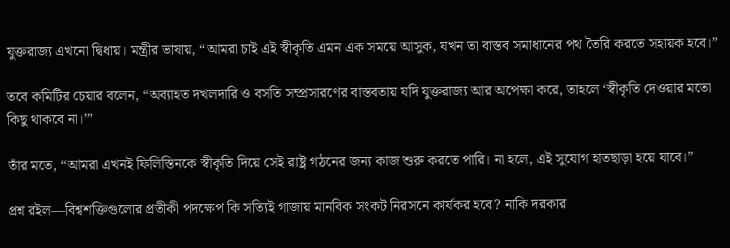যুক্তরাজ্য এখনো দ্বিধায়। মন্ত্রীর ভাষায়, “আমরা চাই এই স্বীকৃতি এমন এক সময়ে আসুক, যখন তা বাস্তব সমাধানের পথ তৈরি করতে সহায়ক হবে।”

তবে কমিটির চেয়ার বলেন, “অব্যাহত দখলদারি ও বসতি সম্প্রসারণের বাস্তবতায় যদি যুক্তরাজ্য আর অপেক্ষা করে, তাহলে ‘স্বীকৃতি দেওয়ার মতো কিছু থাকবে না।’”

তাঁর মতে, “আমরা এখনই ফিলিস্তিনকে স্বীকৃতি দিয়ে সেই রাষ্ট্র গঠনের জন্য কাজ শুরু করতে পারি। না হলে, এই সুযোগ হাতছাড়া হয়ে যাবে।”

প্রশ্ন রইল—বিশ্বশক্তিগুলোর প্রতীকী পদক্ষেপ কি সত্যিই গাজায় মানবিক সংকট নিরসনে কার্যকর হবে? নাকি দরকার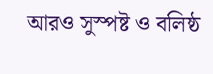আরও সুস্পষ্ট ও বলিষ্ঠ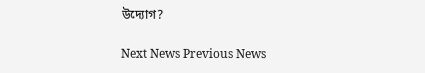উদ্যোগ?

Next News Previous News